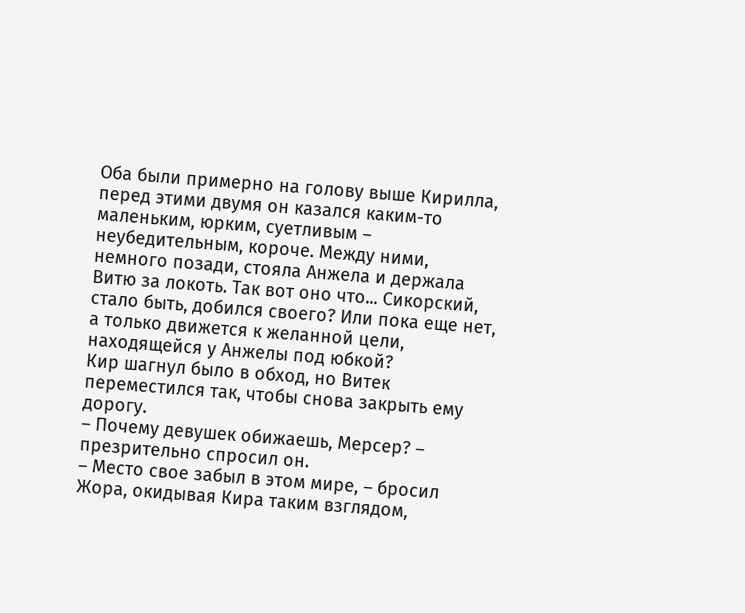Оба были примерно на голову выше Кирилла, перед этими двумя он казался каким-то маленьким, юрким, суетливым – неубедительным, короче. Между ними, немного позади, стояла Анжела и держала Витю за локоть. Так вот оно что... Сикорский, стало быть, добился своего? Или пока еще нет, а только движется к желанной цели, находящейся у Анжелы под юбкой?
Кир шагнул было в обход, но Витек переместился так, чтобы снова закрыть ему дорогу.
– Почему девушек обижаешь, Мерсер? – презрительно спросил он.
– Место свое забыл в этом мире, – бросил Жора, окидывая Кира таким взглядом,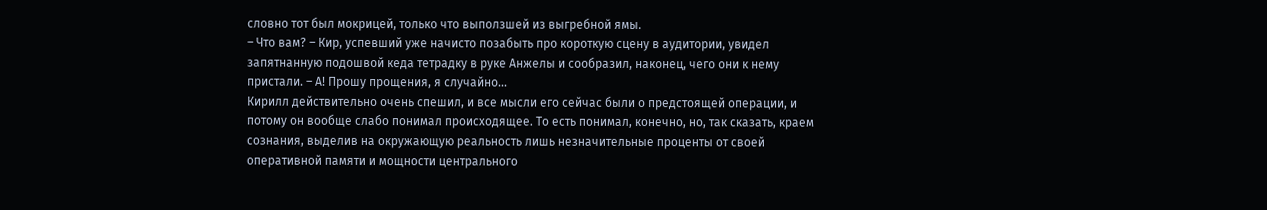словно тот был мокрицей, только что выползшей из выгребной ямы.
– Что вам? – Кир, успевший уже начисто позабыть про короткую сцену в аудитории, увидел запятнанную подошвой кеда тетрадку в руке Анжелы и сообразил, наконец, чего они к нему пристали. – А! Прошу прощения, я случайно...
Кирилл действительно очень спешил, и все мысли его сейчас были о предстоящей операции, и потому он вообще слабо понимал происходящее. То есть понимал, конечно, но, так сказать, краем сознания, выделив на окружающую реальность лишь незначительные проценты от своей оперативной памяти и мощности центрального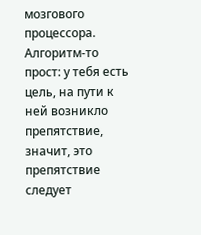мозгового процессора. Алгоритм-то прост: у тебя есть цель, на пути к ней возникло препятствие, значит, это препятствие следует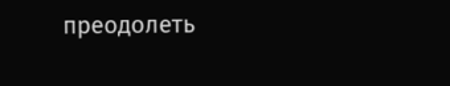преодолеть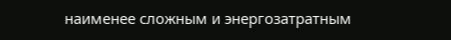наименее сложным и энергозатратным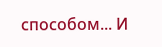способом... И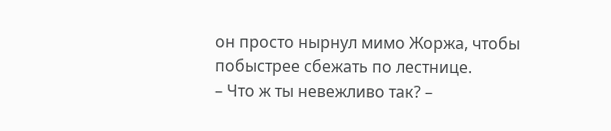он просто нырнул мимо Жоржа, чтобы побыстрее сбежать по лестнице.
– Что ж ты невежливо так? –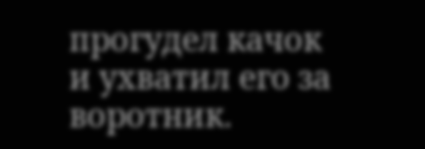прогудел качок и ухватил его за воротник.